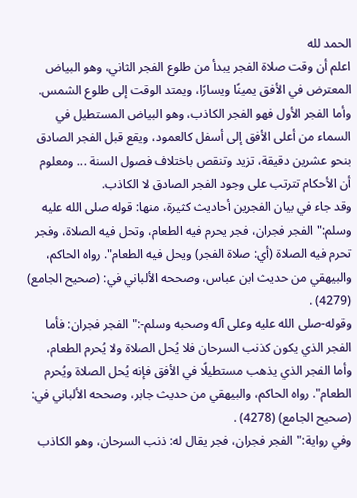الحمد لله
اعلم أن وقت صلاة الفجر يبدأ من طلوع الفجر الثاني، وهو البياض المعترض في الأفق يمينًا ويسارًا، ويمتد الوقت إلى طلوع الشمس.
وأما الفجر الأول فهو الفجر الكاذب، وهو البياض المستطيل في السماء من أعلى الأفق إلى أسفل كالعمود، ويقع قبل الفجر الصادق بنحو عشرين دقيقة، تزيد وتنقص باختلاف فصول السنة ... ومعلوم أن الأحكام تترتب على وجود الفجر الصادق لا الكاذب.
وقد جاء في بيان الفجرين أحاديث كثيرة، منها: قوله صلى الله عليه وسلم:"الفجر فجران، فجر يحرم فيه الطعام، وتحل فيه الصلاة، وفجر تحرم فيه الصلاة (أي: صلاة الفجر) ويحل فيه الطعام". رواه الحاكم، والبيهقي من حديث ابن عباس، وصححه الألباني في: (صحيح الجامع) (4279) .
وقوله-صلى الله عليه وعلى آله وصحبه وسلم-:"الفجر فجران: فأما الفجر الذي يكون كذنب السرحان فلا يُحل الصلاة ولا يُحرم الطعام، وأما الفجر الذي يذهب مستطيلًا في الأفق فإنه يُحل الصلاة ويُحرم الطعام". رواه الحاكم، والبيهقي من حديث جابر، وصححه الألباني في: (صحيح الجامع) (4278) .
وفي رواية:"الفجر فجران، فجر يقال له: ذنب السرحان، وهو الكاذب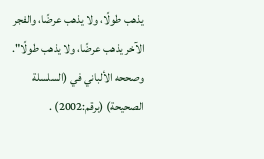يذهب طولًا، ولا يذهب عرضًا، والفجر الآخر يذهب عرضًا، ولا يذهب طولًا". وصححه الألباني في (السلسلة الصحيحة) (برقم:2002) .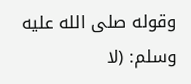وقوله صلى الله عليه وسلم: (لا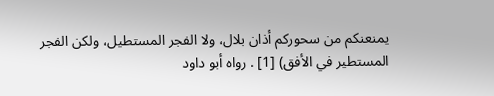يمنعنكم من سحوركم أذان بلال، ولا الفجر المستطيل، ولكن الفجر المستطير في الأفق) [1] . رواه أبو داود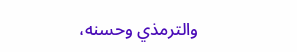والترمذي وحسنه،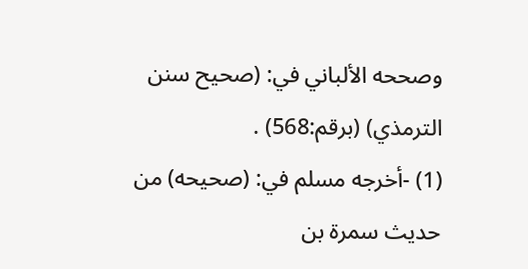وصححه الألباني في: (صحيح سنن الترمذي) (برقم:568) .
(1) -أخرجه مسلم في: (صحيحه) من حديث سمرة بن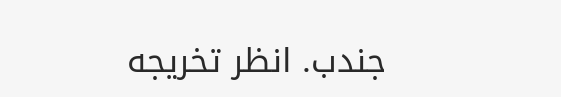جندب. انظر تخريجه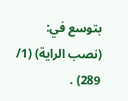بتوسع في: (نصب الراية) (1/ 289) .